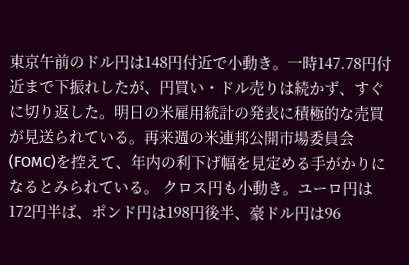東京午前のドル円は148円付近で小動き。一時147.78円付近まで下振れしたが、円買い・ドル売りは続かず、すぐに切り返した。明日の米雇用統計の発表に積極的な売買が見送られている。再来週の米連邦公開市場委員会(FOMC)を控えて、年内の利下げ幅を見定める手がかりになるとみられている。 クロス円も小動き。ユーロ円は172円半ば、ポンド円は198円後半、豪ドル円は96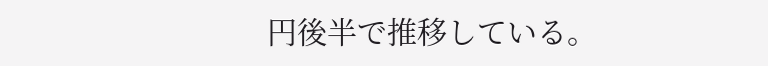円後半で推移している。